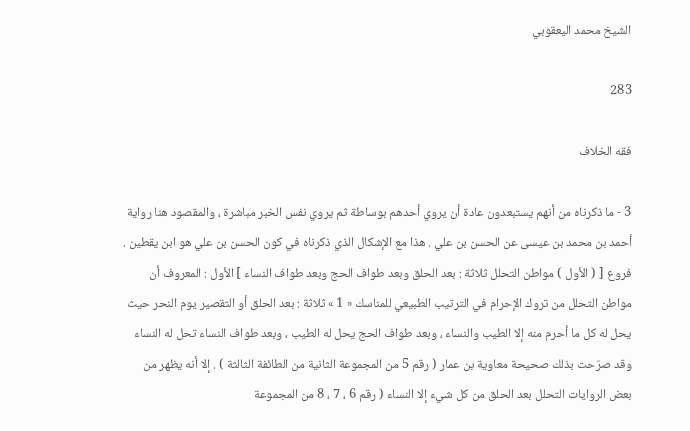الشيخ محمد اليعقوبي

283

فقه الخلاف

3 - ما ذكرناه من أنهم يستبعدون عادة أن يروي أحدهم بوساطة ثم يروي نفس الخبر مباشرة ، والمقصود هنا رواية أحمد بن محمد بن عيسى عن الحسن بن علي . هذا مع الإشكال الذي ذكرناه في كون الحسن بن علي هو ابن يقطين . فروع [ ( الأول ) مواطن التحلل ثلاثة : بعد الحلق وبعد طواف الحج وبعد طواف النساء ] الأول : المعروف أن مواطن التحلل من تروك الإحرام في الترتيب الطبيعي للمناسك « 1 » ثلاثة : بعد الحلق أو التقصير يوم النحر حيث يحل له كل ما أحرم منه إلا الطيب والنساء ، وبعد طواف الحج يحل له الطيب ، وبعد طواف النساء تحل له النساء وقد صرّحت بذلك صحيحة معاوية بن عمار ( رقم 5 من المجموعة الثانية من الطائفة الثالثة ) . إلا أنه يظهر من بعض الروايات التحلل بعد الحلق من كل شيء إلا النساء ( رقم 6 ، 7 ، 8 من المجموعة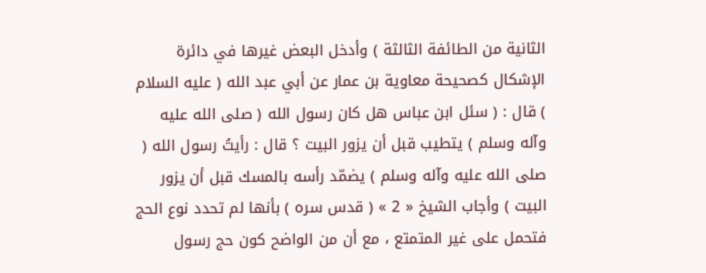الثانية من الطائفة الثالثة ) وأدخل البعض غيرها في دائرة الإشكال كصحيحة معاوية بن عمار عن أبي عبد الله ( عليه السلام ) قال : ( سئل ابن عباس هل كان رسول الله ( صلى الله عليه وآله وسلم ) يتطيب قبل أن يزور البيت ؟ قال : رأيتُ رسول الله ( صلى الله عليه وآله وسلم ) يضمّد رأسه بالمسك قبل أن يزور البيت ) وأجاب الشيخ « 2 » ( قدس سره ) بأنها لم تحدد نوع الحج فتحمل على غير المتمتع ، مع أن من الواضح كون حج رسول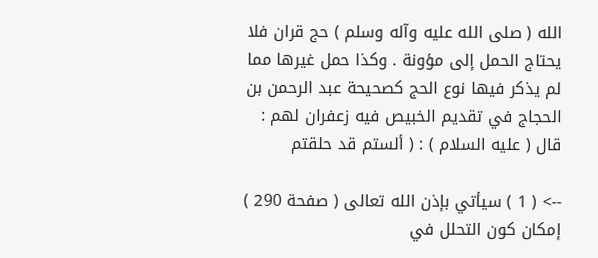الله ( صلى الله عليه وآله وسلم ) حج قران فلا يحتاج الحمل إلى مؤونة . وكذا حمل غيرها مما لم يذكر فيها نوع الحج كصحيحة عبد الرحمن بن الحجاج في تقديم الخبيص فيه زعفران لهم : قال ( عليه السلام ) : ( ألستم قد حلقتم

--> ( 1 ) سيأتي بإذن الله تعالى ( صفحة 290 ) إمكان كون التحلل في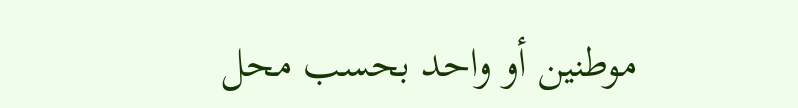موطنين أو واحد بحسب محل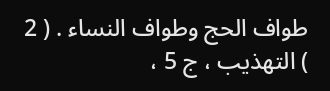طواف الحج وطواف النساء . ( 2 ) التهذيب ، ج 5 ،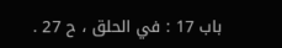باب 17 : في الحلق ، ح 27 .